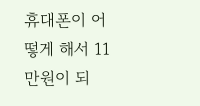휴대폰이 어떻게 해서 11만원이 되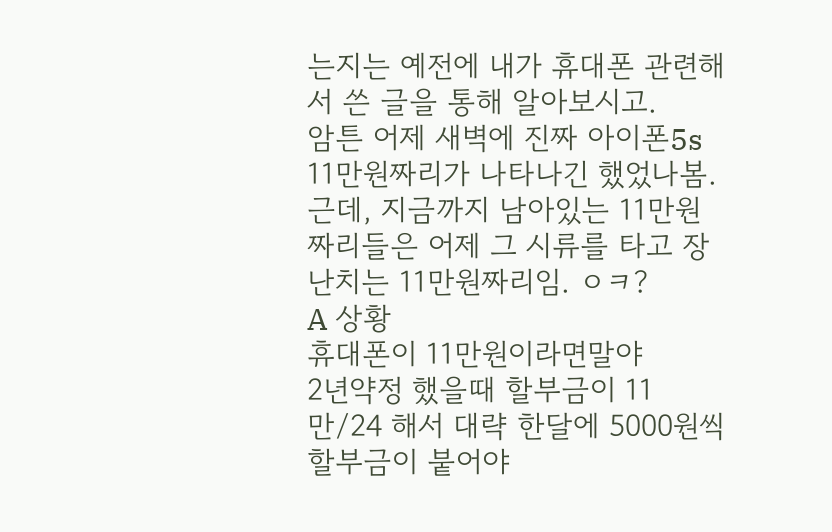는지는 예전에 내가 휴대폰 관련해서 쓴 글을 통해 알아보시고.
암튼 어제 새벽에 진짜 아이폰5s 11만원짜리가 나타나긴 했었나봄.
근데, 지금까지 남아있는 11만원짜리들은 어제 그 시류를 타고 장난치는 11만원짜리임. ㅇㅋ?
A 상황
휴대폰이 11만원이라면말야
2년약정 했을때 할부금이 11만/24 해서 대략 한달에 5000원씩 할부금이 붙어야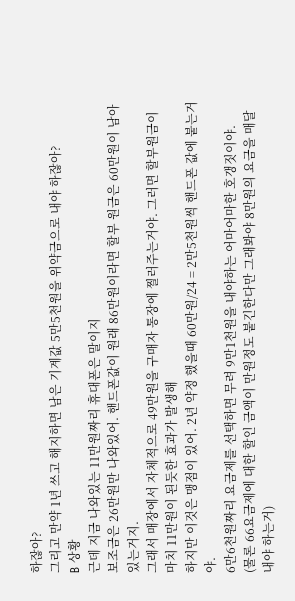하잖아?
그리고 만약 1년 쓰고 해지하면 남은 기계값 5만5천원을 위약금으로 내야 하잖아?
B 상황
근데 지금 나와있는 11만원짜리 휴대폰은 말이지
보조금은 26만원만 나와있어. 핸드폰값이 원래 86만원이라면 할부 원금은 60만원이 남아있는거지.
그래서 매장에서 자체적으로 49만원을 구매자 통장에 찔러주는거야. 그러면 할부원금이 마치 11만원이 된듯한 효과가 발생해
하지만 이것은 맹점이 있어. 2년 약정 했을때 60만원/24 = 2만5천원씩 핸드폰 값에 붙는거야.
6만6천원짜리 요금제를 선택하면 무려 9만1천원을 내야하는 어마어마한 호갱짓이야.
(물론 66요금제에 대한 할인 금액이 만원정도 붙긴한다만 그래봐야 8만원의 요금을 매달 내야 하는거)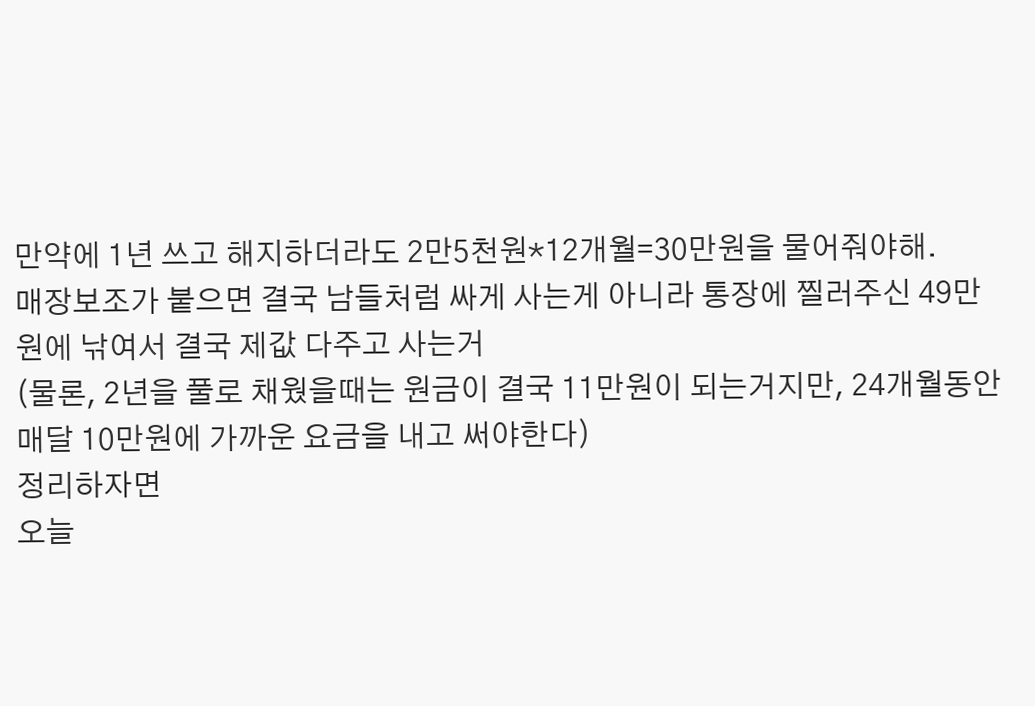만약에 1년 쓰고 해지하더라도 2만5천원*12개월=30만원을 물어줘야해.
매장보조가 붙으면 결국 남들처럼 싸게 사는게 아니라 통장에 찔러주신 49만원에 낚여서 결국 제값 다주고 사는거
(물론, 2년을 풀로 채웠을때는 원금이 결국 11만원이 되는거지만, 24개월동안 매달 10만원에 가까운 요금을 내고 써야한다)
정리하자면
오늘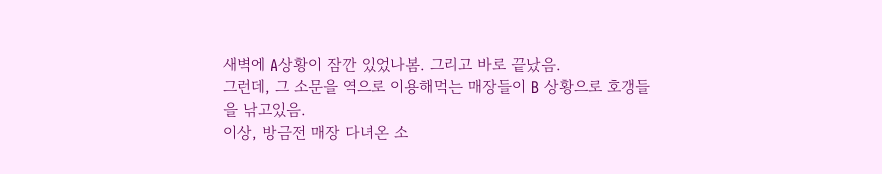새벽에 A상황이 잠깐 있었나봄. 그리고 바로 끝났음.
그런데, 그 소문을 역으로 이용해먹는 매장들이 B 상황으로 호갱들을 낚고있음.
이상, 방금전 매장 다녀온 소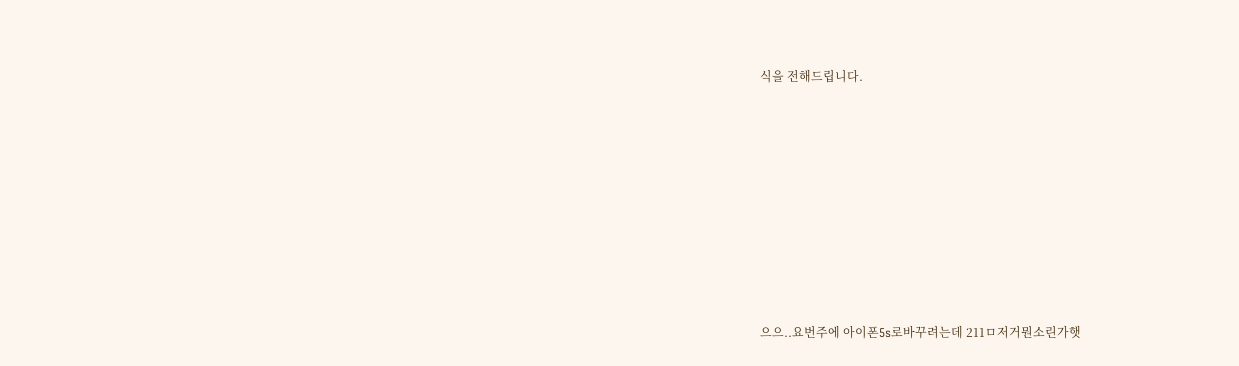식을 전해드립니다.









으으..요번주에 아이폰5s로바꾸려는데 211ㅁ저거뭔소린가햇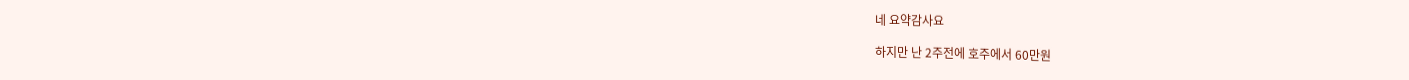네 요약감사요

하지만 난 2주전에 호주에서 60만원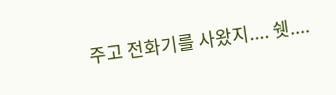주고 전화기를 사왔지.... 쉣....